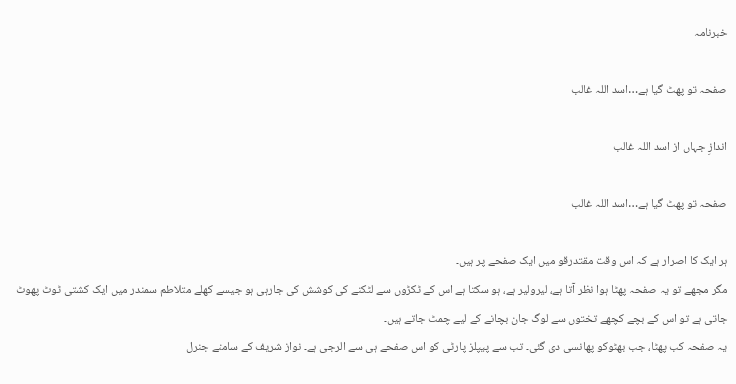خبرنامہ

صفحہ تو پھٹ گیا ہے…اسد اللہ غالب

اندازِ جہاں از اسد اللہ غالب

صفحہ تو پھٹ گیا ہے…اسد اللہ غالب

ہر ایک کا اصرار ہے کہ اس وقت مقتدرقو میں ایک صفحے پر ہیں۔
مگر مجھے تو یہ صفحہ پھٹا ہوا نظر آتا ہے، لیرولیر ہے، ہو سکتا ہے اس کے ٹکڑوں سے لٹکنے کی کوشش کی جارہی ہو جیسے کھلے متلاطم سمندر میں ایک کشتی ٹوٹ پھوٹ جاتی ہے تو اس کے بچے کچھے تختوں سے لوگ جان بچانے کے لیے چمٹ جاتے ہیں۔
یہ صفحہ کب پھٹا، جب بھٹوکو پھانسی دی گئی۔ تب سے پیپلز پارٹی کو اس صفحے ہی سے الرجی ہے۔ نواز شریف کے سامنے جنرل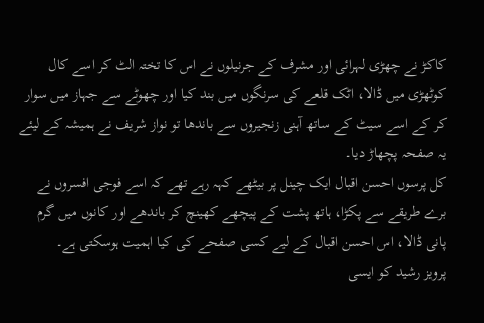کاکڑ نے چھڑی لہرائی اور مشرف کے جرنیلوں نے اس کا تختہ الٹ کر اسے کال کوٹھڑی میں ڈالا، اٹک قلعے کی سرنگوں میں بند کیا اور چھوٹے سے جہاز میں سوار کر کے اسے سیٹ کے ساتھ آہنی زنجیروں سے باندھا تو نواز شریف نے ہمیشہ کے لیئے یہ صفحہ پچھاڑ دیا۔
کل پرسوں احسن اقبال ایک چینل پر بیٹھے کہہ رہے تھے کہ اسے فوجی افسروں نے برے طریقے سے پکڑا، ہاتھ پشت کے پیچھے کھینچ کر باندھے اور کانوں میں گرم پانی ڈالا، اس احسن اقبال کے لیے کسی صفحے کی کیا اہمیت ہوسکتی ہے۔
پرویز رشید کو ایسی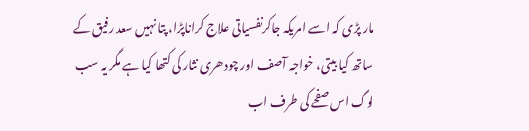مار پڑی کہ اسے امریکہ جاکرنفسیاتی علاج کراناپڑا، پتا نہیں سعد رفیق کے ساتھ کیا بیتی، خواجہ آصف اور چودھری نثار کی کتھا کیا ہے مگر یہ سب لوگ اس صفحے کی طرف اب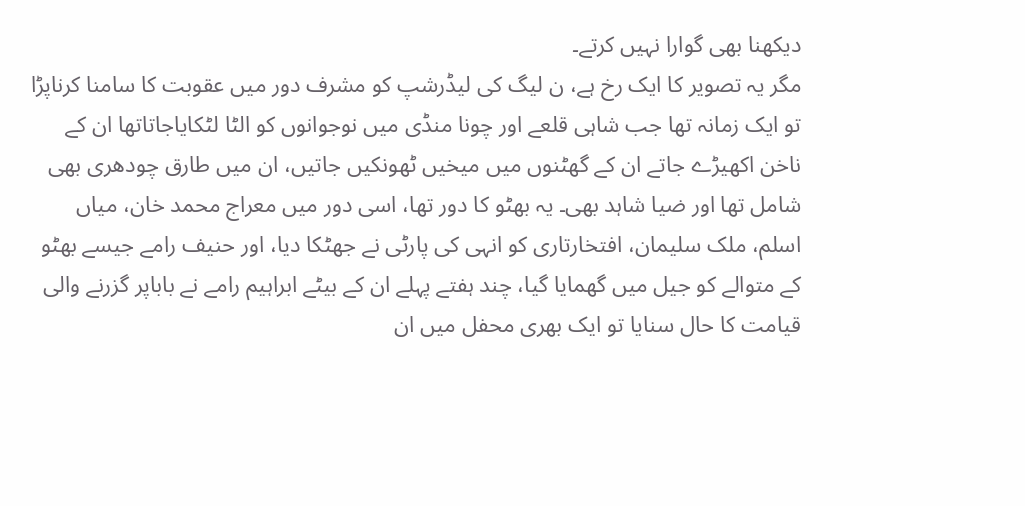دیکھنا بھی گوارا نہیں کرتے۔
مگر یہ تصویر کا ایک رخ ہے، ن لیگ کی لیڈرشپ کو مشرف دور میں عقوبت کا سامنا کرناپڑا تو ایک زمانہ تھا جب شاہی قلعے اور چونا منڈی میں نوجوانوں کو الٹا لٹکایاجاتاتھا ان کے ناخن اکھیڑے جاتے ان کے گھٹنوں میں میخیں ٹھونکیں جاتیں، ان میں طارق چودھری بھی شامل تھا اور ضیا شاہد بھی۔ یہ بھٹو کا دور تھا، اسی دور میں معراج محمد خان، میاں اسلم، ملک سلیمان، افتخارتاری کو انہی کی پارٹی نے جھٹکا دیا، اور حنیف رامے جیسے بھٹو کے متوالے کو جیل میں گھمایا گیا، چند ہفتے پہلے ان کے بیٹے ابراہیم رامے نے باباپر گزرنے والی قیامت کا حال سنایا تو ایک بھری محفل میں ان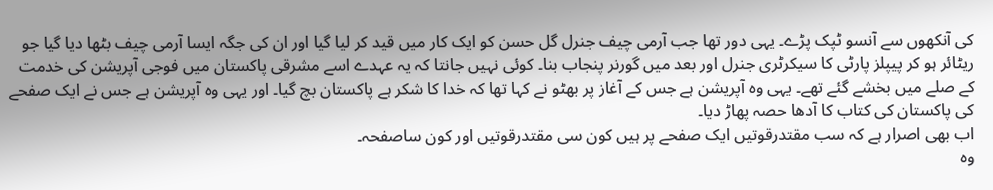کی آنکھوں سے آنسو ٹپک پڑے۔ یہی دور تھا جب آرمی چیف جنرل گل حسن کو ایک کار میں قید کر لیا گیا اور ان کی جگہ ایسا آرمی چیف بٹھا دیا گیا جو ریٹائر ہو کر پیپلز پارٹی کا سیکرٹری جنرل اور بعد میں گورنر پنجاب بنا۔ کوئی نہیں جانتا کہ یہ عہدے اسے مشرقی پاکستان میں فوجی آپریشن کی خدمت کے صلے میں بخشے گئے تھے۔ یہی وہ آپریشن ہے جس کے آغاز پر بھٹو نے کہا تھا کہ خدا کا شکر ہے پاکستان بچ گیا۔ اور یہی وہ آپریشن ہے جس نے ایک صفحے کی پاکستان کی کتاب کا آدھا حصہ پھاڑ دیا۔
اب بھی اصرار ہے کہ سب مقتدرقوتیں ایک صفحے پر ہیں کون سی مقتدرقوتیں اور کون ساصفحہ۔
وہ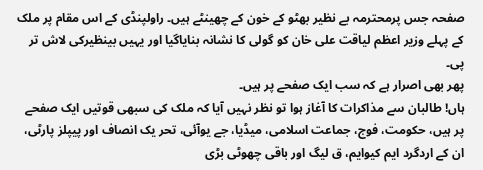صفحہ جس پرمحترمہ بے نظیر بھٹو کے خون کے چھینٹے ہیں۔ راولپنڈی کے اس مقام پر ملک کے پہلے وزیر اعظم لیاقت علی خان کو گولی کا نشانہ بنایاگیا اور یہیں بینظیرکی لاش تر پی۔
پھر بھی اصرار ہے کہ سب ایک صفحے پر ہیں۔
ہاں! طالبان سے مذاکرات کا آغاز ہوا تو نظر نہیں آیا کہ ملک کی سبھی قوتیں ایک صفحے پر ہیں، حکومت، فوج، جماعت اسلامی، میڈیا، جے یوآئی، تحر یک انصاف اور پیپلز پارٹی، ان کے اردگرد ایم کیوایم، ق لیگ اور باقی چھوٹی بڑی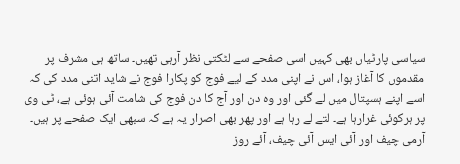سیاسی پارٹیاں بھی کہیں اسی صفحے سے لٹکتی نظر آرہی تھیں۔ ساتھ ہی مشرف پر مقدموں کا آغاز ہوا، اس نے اپنی مدد کے لیے فوج کو پکارا فوج نے شاید اتنی مدد کی کہ اسے اپنے ہسپتال میں لے گئی اور وہ دن اور آج کا دن فوج کی شامت آئی ہوئی ہے، ٹی وی پر ہرکوئی غرارہا ہے۔ لتے لے رہا ہے اور پھر بھی اصرار یہ ہے کہ سبھی ایک صفحے پر ہیں۔ آرمی چیف اور آئی ایس آئی چیف، آئے روز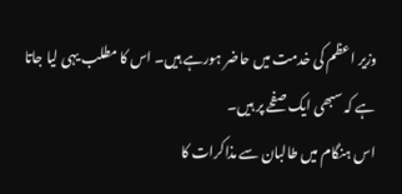وزیر اعظم کی خدمت میں حاضر ہورہے ہیں۔ اس کا مطلب یہی لیا جاتا ہے کہ سبھی ایک صفحے پر ہیں۔
اس ہنگام میں طالبان سے مذاکرات کا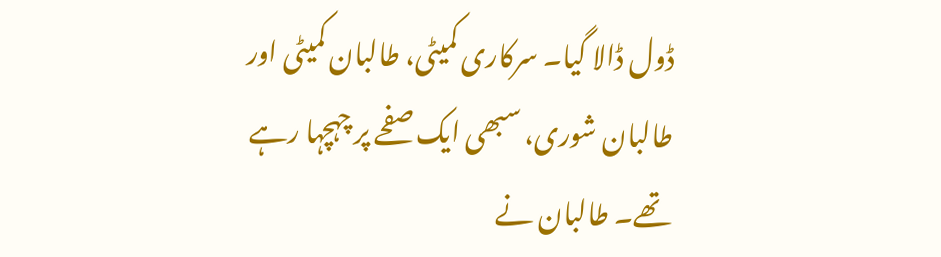ڈول ڈالا گیا۔ سرکاری کمیٹی، طالبان کمیٹی اور طالبان شوری، سبھی ایک صفحے پر چہچہا رہے تھے۔ طالبان نے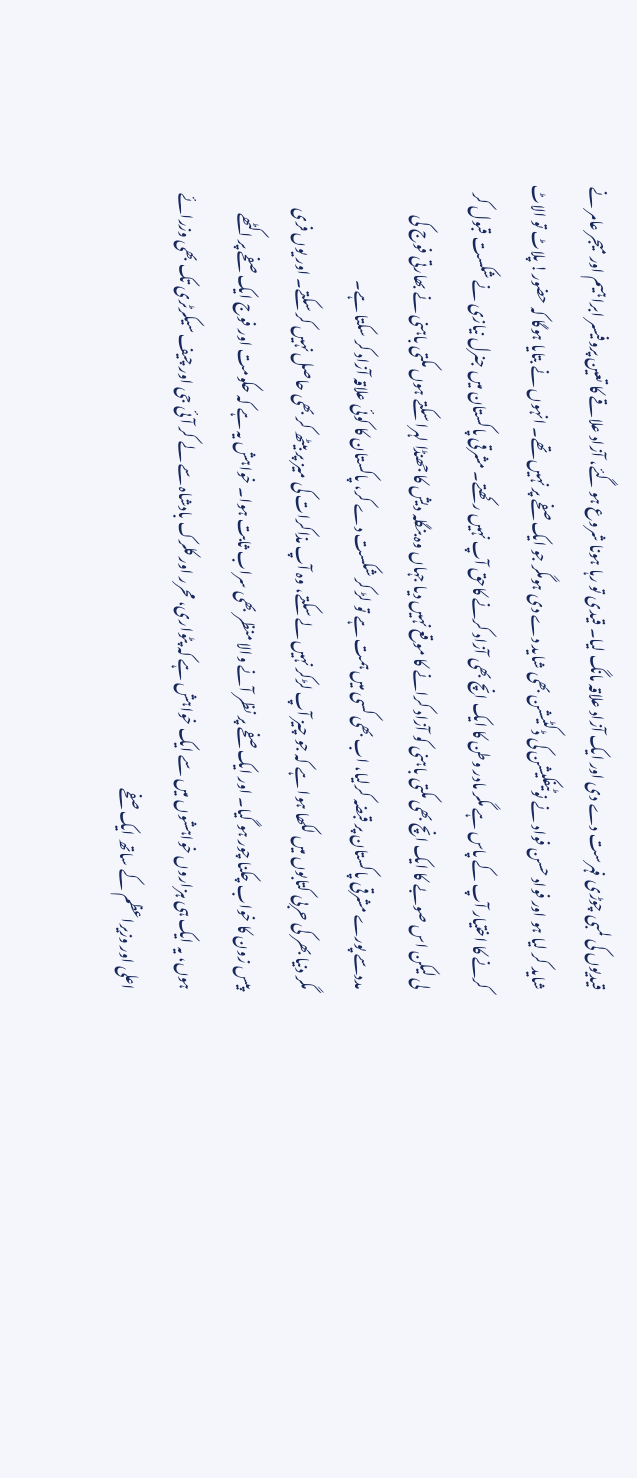قیدیوں کی لمبی چوڑی فہرست دے دی اور ایک آزاد علاقہ مانگ لیا۔ قیدی تو رہا ہونا شروع ہو گئے، آزاد علاقے کا تعین پروفیسر ابراہیم اور میجر عامر نے شاید کر لیا ہو اور فواد حسن فواد نے نوٹیفکیشن کی ڈکٹیشن بھی شاید دے دی ہومگر جو ایک صفحے پر نہیں تھے۔ انہوں نے بتایا ہوگا کہ حضور! پلاٹ تو الاٹ کرنے کا اختیار آپ کے پاس ہے مگر مادر وطن کا ایک انچ بھی آزاد کرنے کاحق آپ نہیں رکھتے۔ مشرقی پاکستان میں جنرل نیازی نے شکست قبول کر لی لیکن اس صوبے کا ایک انچ بھی مکتی باہنی کو آزاد کرانے کا موقع نہیں دیا جہاں وہ بنگلہ دیش کا جھنڈا لہرا سکتے ہوں مکتی باہنی نے بھارتی فوج کی مددسے پورے مشرقی پاکستان پر قبضہ کرلیا، اب بھی کسی میں ہمت ہے تو لڑ کر شکست دے کر، پاکستان کا کوئی علاقہ آزاد کر سکتا ہے۔
مگر دنیا بھر کی حربی کتابوں میں لکھا ہوا ہے کہ جو چیز آپ لڑکر نہیں لے سکتے، وہ آپ مذاکرات کی میز پر بیٹھ کر بھی حاصل نہیں کر سکتے۔ اور یوں فری پیس زون کا خواب چکنا چور ہو گیا۔ اور ایک صفحے پر نظر آنے والا منظر بھی سراب ثابت ہوا۔ خواہش یہ ہے کہ حکومت اور فوج ایک صفحے پر اکٹھے ہوں، یہ ایک ہی ہزاروں خواہشوں میں سے ایک خواہش ہے کہ پٹواری، محرر اور کلرک بادشاہ سے لے کر آئی جی اور چیف سیکرٹری تک بھی وزرائے اعلی اور وزیراعظم کے ساتھ ایک صفحے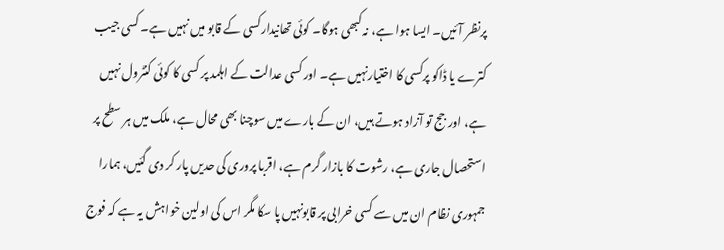پرنظر آ ئیں۔ ایسا ہوا ہے، نہ کبھی ہوگا۔ کوئی تھانیدارکسی کے قابو میں نہیں ہے۔ کسی جیب کترے یا ڈاکو پرکسی کا اختیارنہیں ہے۔ اور کسی عدالت کے اہلمد پر کسی کا کوئی کنٹرول نہیں ہے، اور جج تو آزاد ہوتے ہیں، ان کے بارے میں سوچنا بھی محال ہے، ملک میں ہر سطح پر استحصال جاری ہے، رشوت کا بازار گرم ہے، اقربا پروری کی حدیں پار کر دی گئیں، ہمارا جمہوری نظام ان میں سے کسی خرابی پر قابونہیں پا سکا مگر اس کی اولین خواہش یہ ہے کہ فوج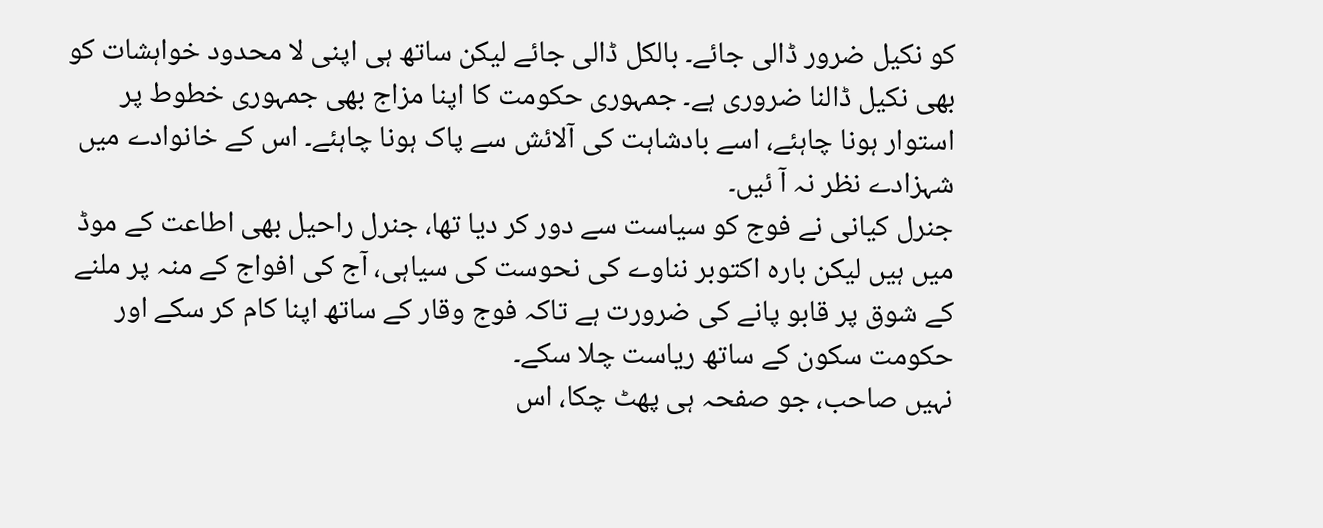کو نکیل ضرور ڈالی جائے۔ بالکل ڈالی جائے لیکن ساتھ ہی اپنی لا محدود خواہشات کو بھی نکیل ڈالنا ضروری ہے۔ جمہوری حکومت کا اپنا مزاج بھی جمہوری خطوط پر استوار ہونا چاہئے، اسے بادشاہت کی آلائش سے پاک ہونا چاہئے۔ اس کے خانوادے میں شہزادے نظر نہ آ ئیں۔
جنرل کیانی نے فوج کو سیاست سے دور کر دیا تھا، جنرل راحیل بھی اطاعت کے موڈ میں ہیں لیکن بارہ اکتوبر نناوے کی نحوست کی سیاہی، آج کی افواج کے منہ پر ملنے کے شوق پر قابو پانے کی ضرورت ہے تاکہ فوج وقار کے ساتھ اپنا کام کر سکے اور حکومت سکون کے ساتھ ریاست چلا سکے۔
نہیں صاحب، جو صفحہ ہی پھٹ چکا، اس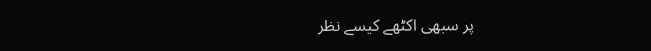پر سبھی اکٹھے کیسے نظر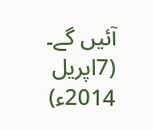آئیں گے۔ (7اپریل 2014ء)